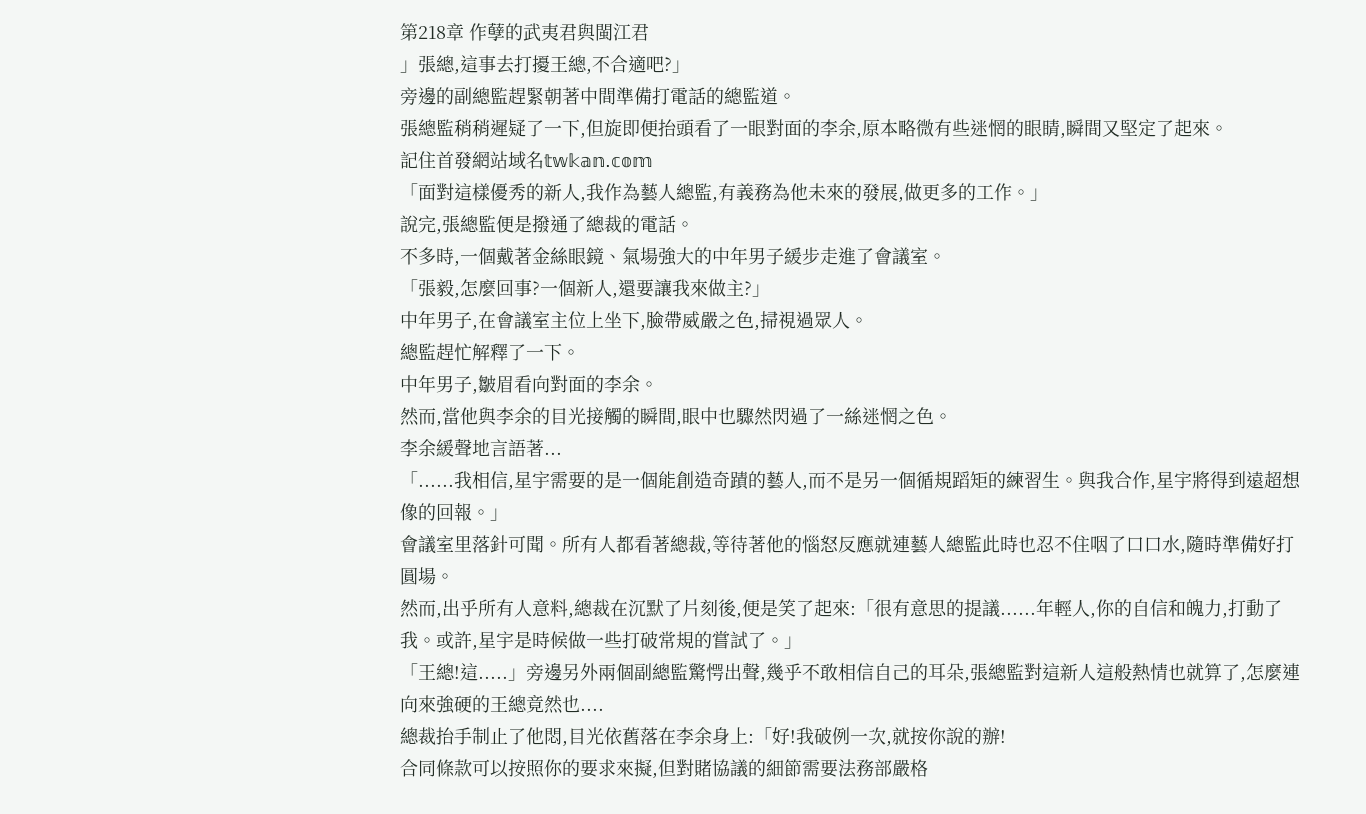第218章 作孽的武夷君與閩江君
」張總,這事去打擾王總,不合適吧?」
旁邊的副總監趕緊朝著中間準備打電話的總監道。
張總監稍稍遲疑了一下,但旋即便抬頭看了一眼對面的李余,原本略微有些迷惘的眼睛,瞬間又堅定了起來。
記住首發網站域名𝕥𝕨𝕜𝕒𝕟.𝕔𝕠𝕞
「面對這樣優秀的新人,我作為藝人總監,有義務為他未來的發展,做更多的工作。」
說完,張總監便是撥通了總裁的電話。
不多時,一個戴著金絲眼鏡、氣場強大的中年男子緩步走進了會議室。
「張毅,怎麼回事?一個新人,還要讓我來做主?」
中年男子,在會議室主位上坐下,臉帶威嚴之色,掃視過眾人。
總監趕忙解釋了一下。
中年男子,皺眉看向對面的李余。
然而,當他與李余的目光接觸的瞬間,眼中也驟然閃過了一絲迷惘之色。
李余緩聲地言語著...
「......我相信,星宇需要的是一個能創造奇蹟的藝人,而不是另一個循規蹈矩的練習生。與我合作,星宇將得到遠超想像的回報。」
會議室里落針可聞。所有人都看著總裁,等待著他的惱怒反應就連藝人總監此時也忍不住咽了口口水,隨時準備好打圓場。
然而,出乎所有人意料,總裁在沉默了片刻後,便是笑了起來:「很有意思的提議......年輕人,你的自信和魄力,打動了我。或許,星宇是時候做一些打破常規的嘗試了。」
「王總!這.....」旁邊另外兩個副總監驚愕出聲,幾乎不敢相信自己的耳朵,張總監對這新人這般熱情也就算了,怎麼連向來強硬的王總竟然也....
總裁抬手制止了他悶,目光依舊落在李余身上:「好!我破例一次,就按你說的辦!
合同條款可以按照你的要求來擬,但對賭協議的細節需要法務部嚴格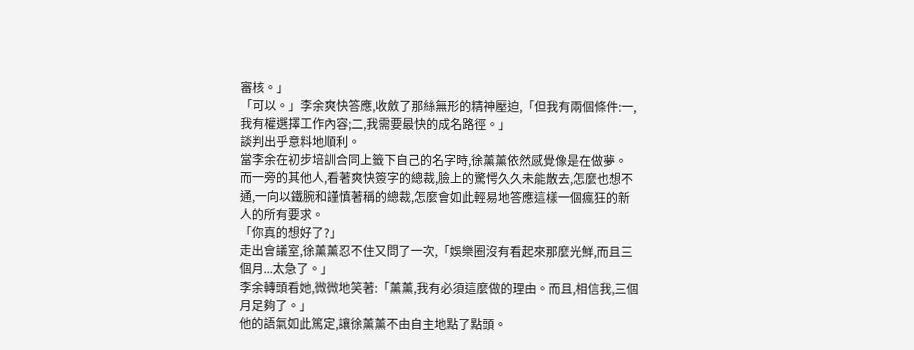審核。」
「可以。」李余爽快答應,收斂了那絲無形的精神壓迫,「但我有兩個條件:一,我有權選擇工作內容;二,我需要最快的成名路徑。」
談判出乎意料地順利。
當李余在初步培訓合同上籤下自己的名字時,徐薰薰依然感覺像是在做夢。
而一旁的其他人,看著爽快簽字的總裁,臉上的驚愕久久未能散去,怎麼也想不通,一向以鐵腕和謹慎著稱的總裁,怎麼會如此輕易地答應這樣一個瘋狂的新人的所有要求。
「你真的想好了?」
走出會議室,徐薰薰忍不住又問了一次,「娛樂圈沒有看起來那麼光鮮,而且三個月...太急了。」
李余轉頭看她,微微地笑著:「薰薰,我有必須這麼做的理由。而且,相信我,三個月足夠了。」
他的語氣如此篤定,讓徐薰薰不由自主地點了點頭。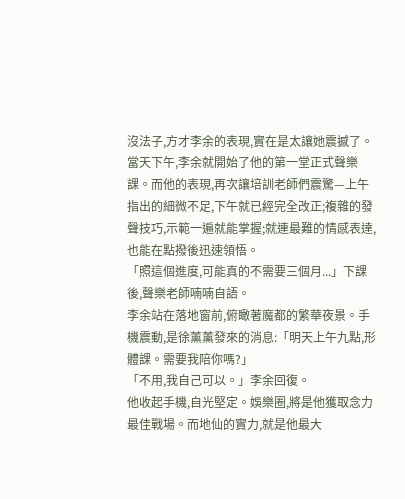沒法子,方才李余的表現,實在是太讓她震撼了。
當天下午,李余就開始了他的第一堂正式聲樂課。而他的表現,再次讓培訓老師們震驚—上午指出的細微不足,下午就已經完全改正;複雜的發聲技巧,示範一遍就能掌握;就連最難的情感表達,也能在點撥後迅速領悟。
「照這個進度,可能真的不需要三個月...」下課後,聲樂老師喃喃自語。
李余站在落地窗前,俯瞰著魔都的繁華夜景。手機震動,是徐薰薰發來的消息:「明天上午九點,形體課。需要我陪你嗎?」
「不用,我自己可以。」李余回復。
他收起手機,自光堅定。娛樂圈,將是他獲取念力最佳戰場。而地仙的實力,就是他最大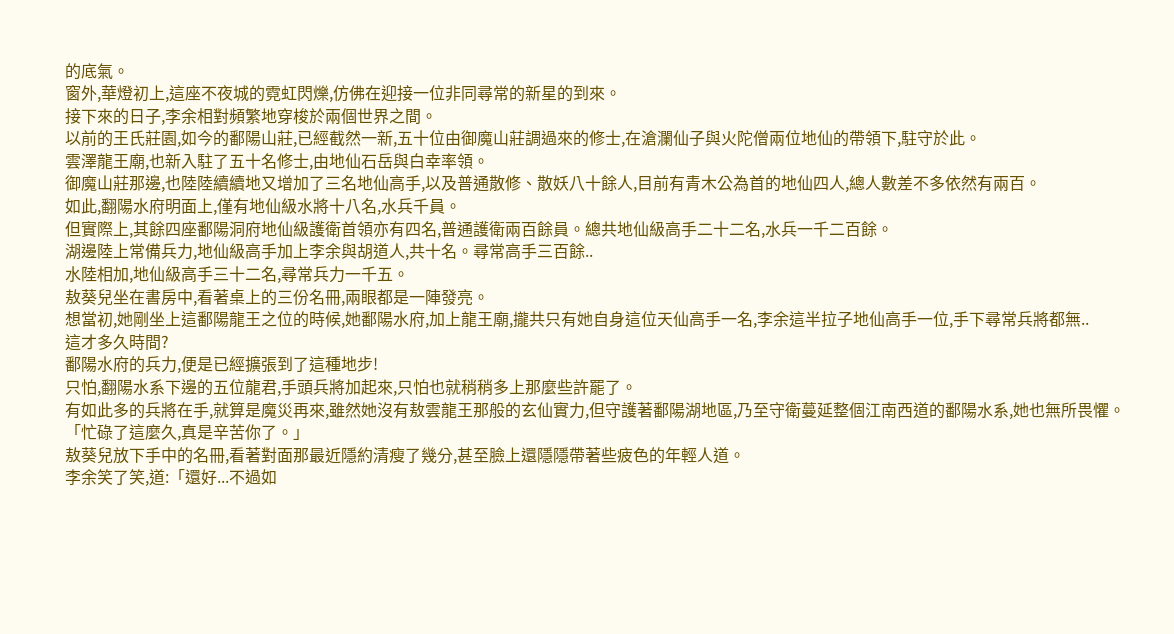的底氣。
窗外,華燈初上,這座不夜城的霓虹閃爍,仿佛在迎接一位非同尋常的新星的到來。
接下來的日子,李余相對頻繁地穿梭於兩個世界之間。
以前的王氏莊園,如今的鄱陽山莊,已經截然一新,五十位由御魔山莊調過來的修士,在滄瀾仙子與火陀僧兩位地仙的帶領下,駐守於此。
雲澤龍王廟,也新入駐了五十名修士,由地仙石岳與白幸率領。
御魔山莊那邊,也陸陸續續地又增加了三名地仙高手,以及普通散修、散妖八十餘人,目前有青木公為首的地仙四人,總人數差不多依然有兩百。
如此,翻陽水府明面上,僅有地仙級水將十八名,水兵千員。
但實際上,其餘四座鄱陽洞府地仙級護衛首領亦有四名,普通護衛兩百餘員。總共地仙級高手二十二名,水兵一千二百餘。
湖邊陸上常備兵力,地仙級高手加上李余與胡道人,共十名。尋常高手三百餘..
水陸相加,地仙級高手三十二名,尋常兵力一千五。
敖葵兒坐在書房中,看著桌上的三份名冊,兩眼都是一陣發亮。
想當初,她剛坐上這鄱陽龍王之位的時候,她鄱陽水府,加上龍王廟,攏共只有她自身這位天仙高手一名,李余這半拉子地仙高手一位,手下尋常兵將都無..
這才多久時間?
鄱陽水府的兵力,便是已經擴張到了這種地步!
只怕,翻陽水系下邊的五位龍君,手頭兵將加起來,只怕也就稍稍多上那麼些許罷了。
有如此多的兵將在手,就算是魔災再來,雖然她沒有敖雲龍王那般的玄仙實力,但守護著鄱陽湖地區,乃至守衛蔓延整個江南西道的鄱陽水系,她也無所畏懼。
「忙碌了這麼久,真是辛苦你了。」
敖葵兒放下手中的名冊,看著對面那最近隱約清瘦了幾分,甚至臉上還隱隱帶著些疲色的年輕人道。
李余笑了笑,道:「還好...不過如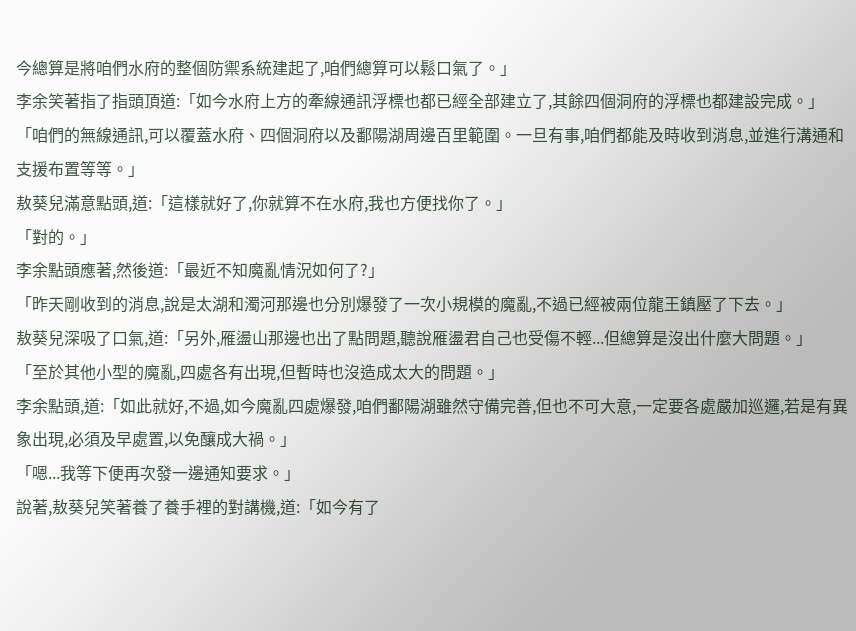今總算是將咱們水府的整個防禦系統建起了,咱們總算可以鬆口氣了。」
李余笑著指了指頭頂道:「如今水府上方的牽線通訊浮標也都已經全部建立了,其餘四個洞府的浮標也都建設完成。」
「咱們的無線通訊,可以覆蓋水府、四個洞府以及鄱陽湖周邊百里範圍。一旦有事,咱們都能及時收到消息,並進行溝通和支援布置等等。」
敖葵兒滿意點頭,道:「這樣就好了,你就算不在水府,我也方便找你了。」
「對的。」
李余點頭應著,然後道:「最近不知魔亂情況如何了?」
「昨天剛收到的消息,說是太湖和濁河那邊也分別爆發了一次小規模的魔亂,不過已經被兩位龍王鎮壓了下去。」
敖葵兒深吸了口氣,道:「另外,雁盪山那邊也出了點問題,聽說雁盪君自己也受傷不輕...但總算是沒出什麼大問題。」
「至於其他小型的魔亂,四處各有出現,但暫時也沒造成太大的問題。」
李余點頭,道:「如此就好,不過,如今魔亂四處爆發,咱們鄱陽湖雖然守備完善,但也不可大意,一定要各處嚴加巡邏,若是有異象出現,必須及早處置,以免釀成大禍。」
「嗯...我等下便再次發一邊通知要求。」
說著,敖葵兒笑著養了養手裡的對講機,道:「如今有了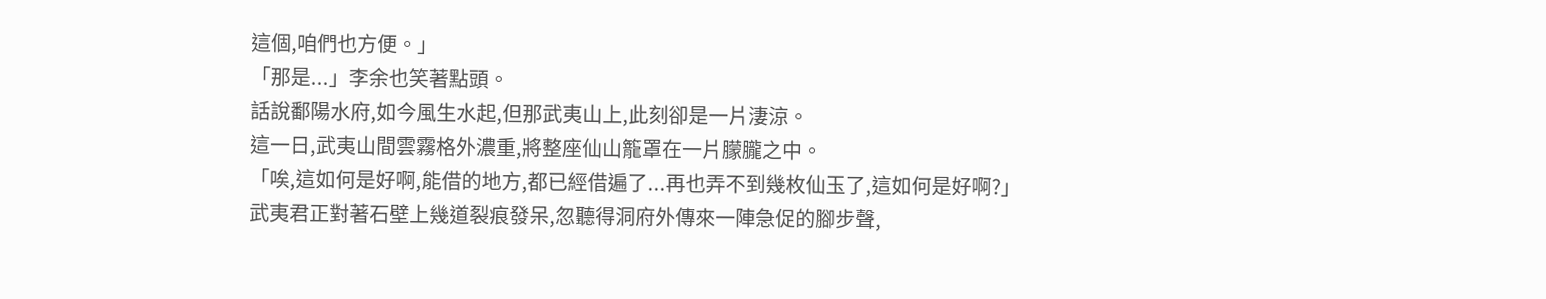這個,咱們也方便。」
「那是...」李余也笑著點頭。
話說鄱陽水府,如今風生水起,但那武夷山上,此刻卻是一片淒涼。
這一日,武夷山間雲霧格外濃重,將整座仙山籠罩在一片朦朧之中。
「唉,這如何是好啊,能借的地方,都已經借遍了...再也弄不到幾枚仙玉了,這如何是好啊?」
武夷君正對著石壁上幾道裂痕發呆,忽聽得洞府外傳來一陣急促的腳步聲,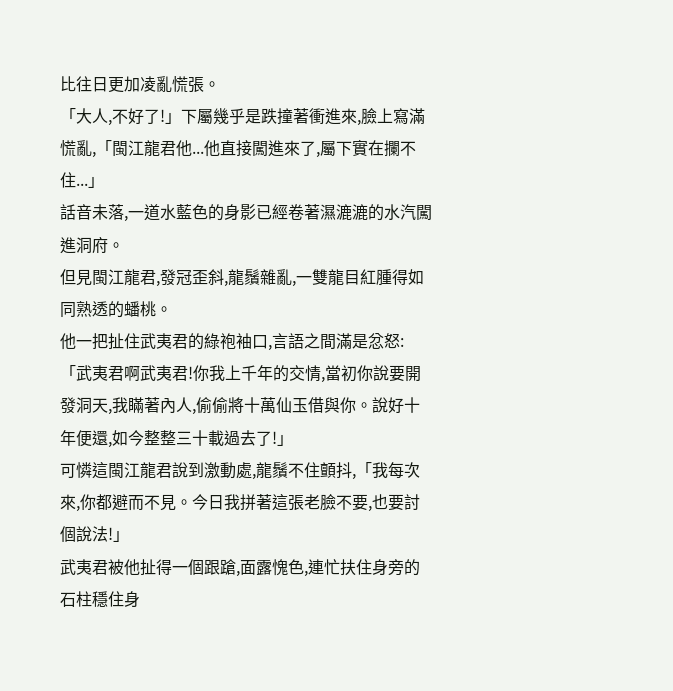比往日更加凌亂慌張。
「大人,不好了!」下屬幾乎是跌撞著衝進來,臉上寫滿慌亂,「閩江龍君他...他直接闖進來了,屬下實在攔不住...」
話音未落,一道水藍色的身影已經卷著濕漉漉的水汽闖進洞府。
但見閩江龍君,發冠歪斜,龍鬚雜亂,一雙龍目紅腫得如同熟透的蟠桃。
他一把扯住武夷君的綠袍袖口,言語之間滿是忿怒:「武夷君啊武夷君!你我上千年的交情,當初你說要開發洞天,我瞞著內人,偷偷將十萬仙玉借與你。說好十年便還,如今整整三十載過去了!」
可憐這閩江龍君說到激動處,龍鬚不住顫抖,「我每次來,你都避而不見。今日我拼著這張老臉不要,也要討個說法!」
武夷君被他扯得一個跟蹌,面露愧色,連忙扶住身旁的石柱穩住身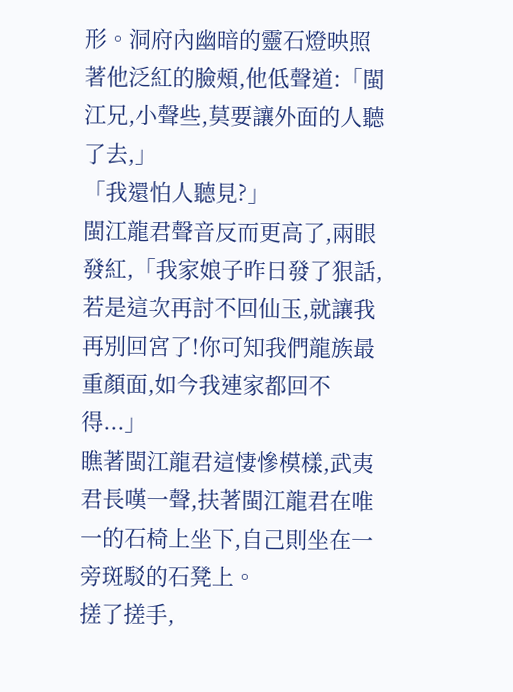形。洞府內幽暗的靈石燈映照著他泛紅的臉頰,他低聲道:「閩江兄,小聲些,莫要讓外面的人聽了去,」
「我還怕人聽見?」
閩江龍君聲音反而更高了,兩眼發紅,「我家娘子昨日發了狠話,若是這次再討不回仙玉,就讓我再別回宮了!你可知我們龍族最重顏面,如今我連家都回不得...」
瞧著閩江龍君這悽慘模樣,武夷君長嘆一聲,扶著閩江龍君在唯一的石椅上坐下,自己則坐在一旁斑駁的石凳上。
搓了搓手,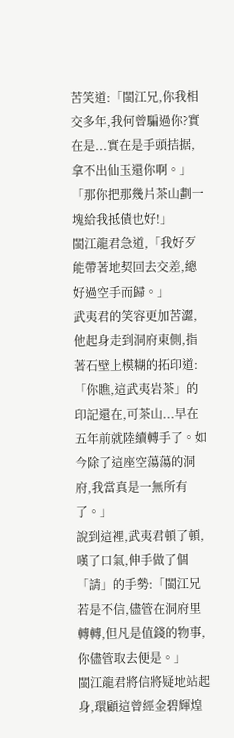苦笑道:「閩江兄,你我相交多年,我何曾騙過你?實在是...實在是手頭拮据,拿不出仙玉還你啊。」
「那你把那幾片茶山劃一塊給我抵債也好!」
閩江龍君急道,「我好歹能帶著地契回去交差,總好過空手而歸。」
武夷君的笑容更加苦澀,他起身走到洞府東側,指著石壁上模糊的拓印道:「你瞧,這武夷岩茶」的印記還在,可茶山...早在五年前就陸續轉手了。如今除了這座空蕩蕩的洞府,我當真是一無所有了。」
說到這裡,武夷君頓了頓,嘆了口氣,伸手做了個「請」的手勢:「閩江兄若是不信,儘管在洞府里轉轉,但凡是值錢的物事,你儘管取去便是。」
閩江龍君將信將疑地站起身,環顧這曾經金碧輝煌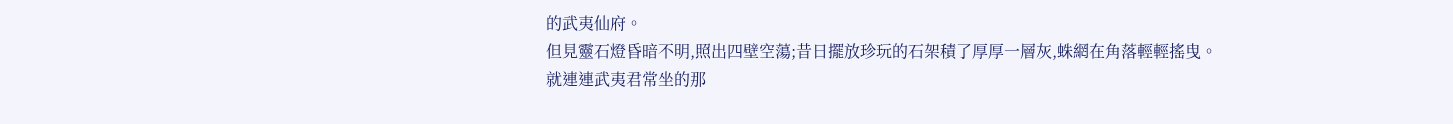的武夷仙府。
但見靈石燈昏暗不明,照出四壁空蕩;昔日擺放珍玩的石架積了厚厚一層灰,蛛網在角落輕輕搖曳。
就連連武夷君常坐的那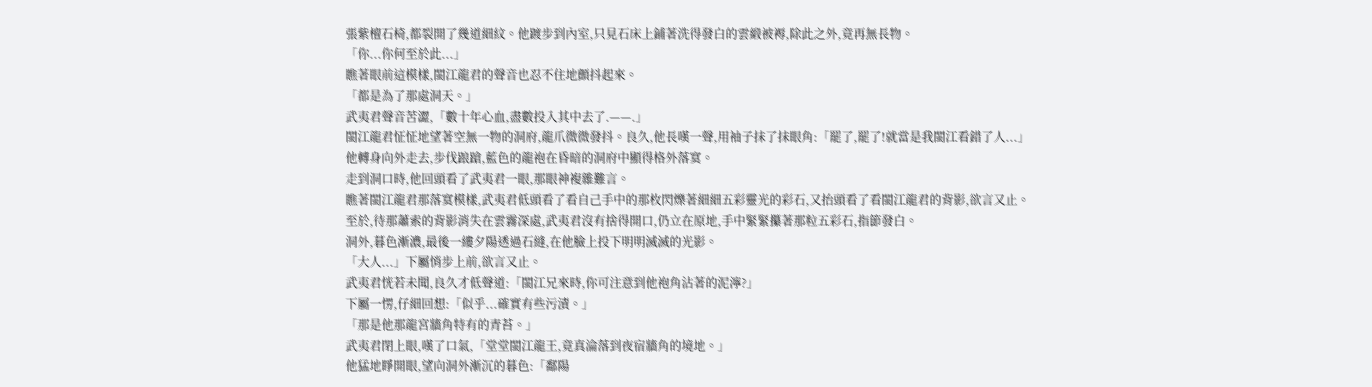張紫檀石椅,都裂開了幾道細紋。他踱步到內室,只見石床上鋪著洗得發白的雲緞被褥,除此之外,竟再無長物。
「你...你何至於此...」
瞧著眼前這模樣,閩江龍君的聲音也忍不住地顫抖起來。
「都是為了那處洞天。」
武夷君聲音苦澀,「數十年心血,盡數投入其中去了.——.」
閩江龍君怔怔地望著空無一物的洞府,龍爪微微發抖。良久,他長嘆一聲,用袖子抹了抹眼角:「罷了,罷了!就當是我閩江看錯了人...」
他轉身向外走去,步伐踉蹌,藍色的龍袍在昏暗的洞府中顯得格外落寞。
走到洞口時,他回頭看了武夷君一眼,那眼神複雜難言。
瞧著閩江龍君那落寞模樣,武夷君低頭看了看自己手中的那枚閃爍著細細五彩靈光的彩石,又抬頭看了看閩江龍君的背影,欲言又止。
至於,待那蕭索的背影消失在雲霧深處,武夷君沒有捨得開口,仍立在原地,手中緊緊攥著那粒五彩石,指節發白。
洞外,暮色漸濃,最後一縷夕陽透過石縫,在他臉上投下明明滅滅的光影。
「大人...」下屬悄步上前,欲言又止。
武夷君恍若未聞,良久才低聲道:「閩江兄來時,你可注意到他袍角沾著的泥濘?」
下屬一愣,仔細回想:「似乎...確實有些污漬。」
「那是他那龍宮牆角特有的青苔。」
武夷君閉上眼,嘆了口氣,「堂堂閩江龍王,竟真淪落到夜宿牆角的境地。」
他猛地睜開眼,望向洞外漸沉的暮色:「鄱陽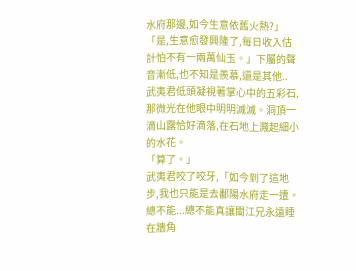水府那邊,如今生意依舊火熱?」
「是,生意愈發興隆了,每日收入估計怕不有一兩萬仙玉。」下屬的聲音漸低,也不知是羨慕,還是其他..
武夷君低頭凝視著掌心中的五彩石,那微光在他眼中明明滅滅。洞頂一滴山露恰好滴落,在石地上濺起細小的水花。
「算了。」
武夷君咬了咬牙,「如今到了這地步,我也只能是去鄱陽水府走一遭。總不能...總不能真讓閩江兄永遠睡在牆角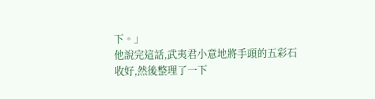下。」
他說完這話,武夷君小意地將手頭的五彩石收好,然後整理了一下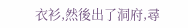衣衫,然後出了洞府,尋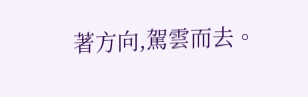著方向,駕雲而去。